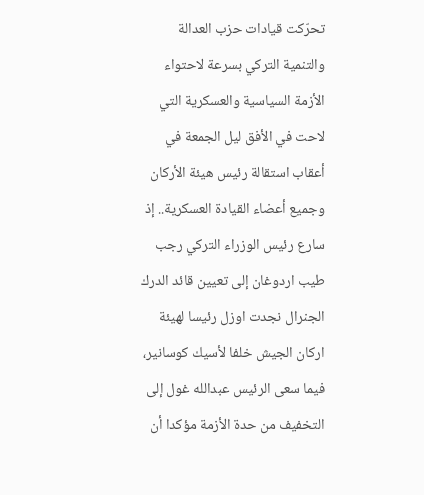تحرّكت قيادات حزب العدالة والتنمية التركي بسرعة لاحتواء الأزمة السياسية والعسكرية التي لاحت في الأفق ليل الجمعة في أعقاب استقالة رئيس هيئة الأركان وجميع أعضاء القيادة العسكرية.. إذ سارع رئيس الوزراء التركي رجب طيب اردوغان إلى تعيين قائد الدرك الجنرال نجدت اوزل رئيسا لهيئة اركان الجيش خلفا لأسيك كوسانير، فيما سعى الرئيس عبدالله غول إلى التخفيف من حدة الأزمة مؤكدا أن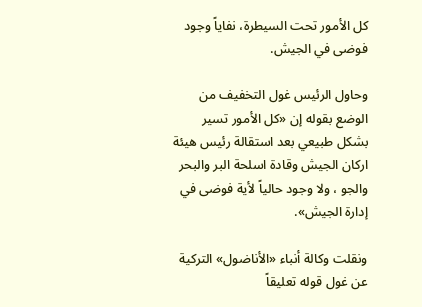كل الأمور تحت السيطرة، نفاياً وجود فوضى في الجيش.

وحاول الرئيس غول التخفيف من الوضع بقوله إن «كل الأمور تسير بشكل طبيعي بعد استقالة رئيس هيئة اركان الجيش وقادة اسلحة البر والبحر والجو ، ولا وجود حالياً لأية فوضى في إدارة الجيش».

ونقلت وكالة أنباء «الأناضول» التركية عن غول قوله تعليقاً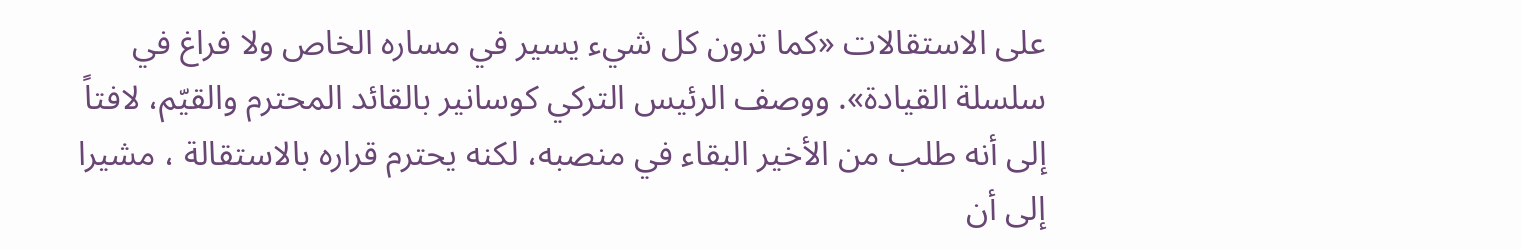على الاستقالات «كما ترون كل شيء يسير في مساره الخاص ولا فراغ في سلسلة القيادة». ووصف الرئيس التركي كوسانير بالقائد المحترم والقيّم، لافتاً إلى أنه طلب من الأخير البقاء في منصبه، لكنه يحترم قراره بالاستقالة ، مشيرا إلى أن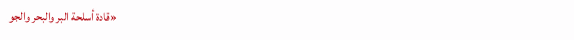«قادة أسلحة البر والبحر والجو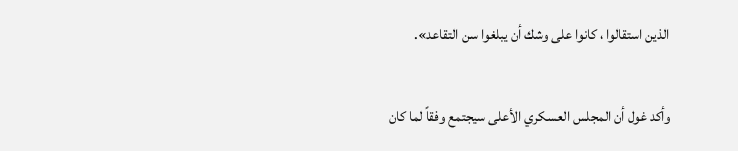الذين استقالوا ، كانوا على وشك أن يبلغوا سن التقاعد».

وأكد غول أن المجلس العسكري الأعلى سيجتمع وفقاً لما كان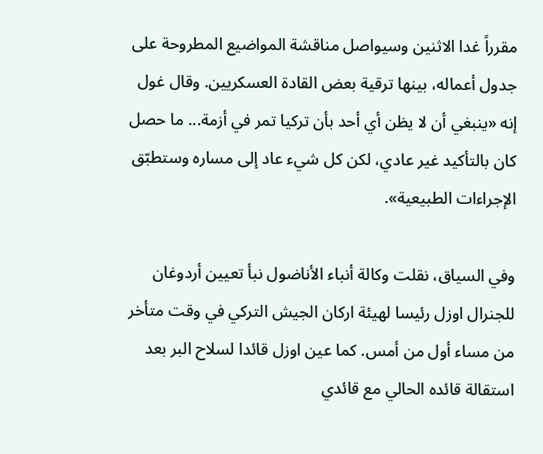مقرراً غدا الاثنين وسيواصل مناقشة المواضيع المطروحة على جدول أعماله، بينها ترقية بعض القادة العسكريين. وقال غول إنه «ينبغي أن لا يظن أي أحد بأن تركيا تمر في أزمة... ما حصل كان بالتأكيد غير عادي، لكن كل شيء عاد إلى مساره وستطبّق الإجراءات الطبيعية».

وفي السياق، نقلت وكالة أنباء الأناضول نبأ تعيين أردوغان للجنرال اوزل رئيسا لهيئة اركان الجيش التركي في وقت متأخر من مساء أول من أمس. كما عين اوزل قائدا لسلاح البر بعد استقالة قائده الحالي مع قائدي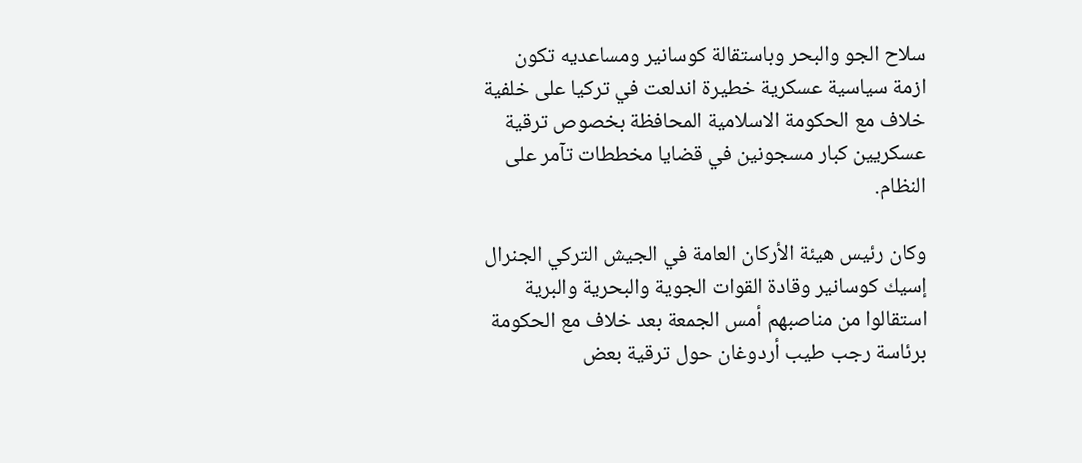سلاح الجو والبحر وباستقالة كوسانير ومساعديه تكون ازمة سياسية عسكرية خطيرة اندلعت في تركيا على خلفية خلاف مع الحكومة الاسلامية المحافظة بخصوص ترقية عسكريين كبار مسجونين في قضايا مخططات تآمر على النظام.

وكان رئيس هيئة الأركان العامة في الجيش التركي الجنرال إسيك كوسانير وقادة القوات الجوية والبحرية والبرية استقالوا من مناصبهم أمس الجمعة بعد خلاف مع الحكومة برئاسة رجب طيب أردوغان حول ترقية بعض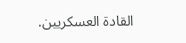القادة العسكريين.